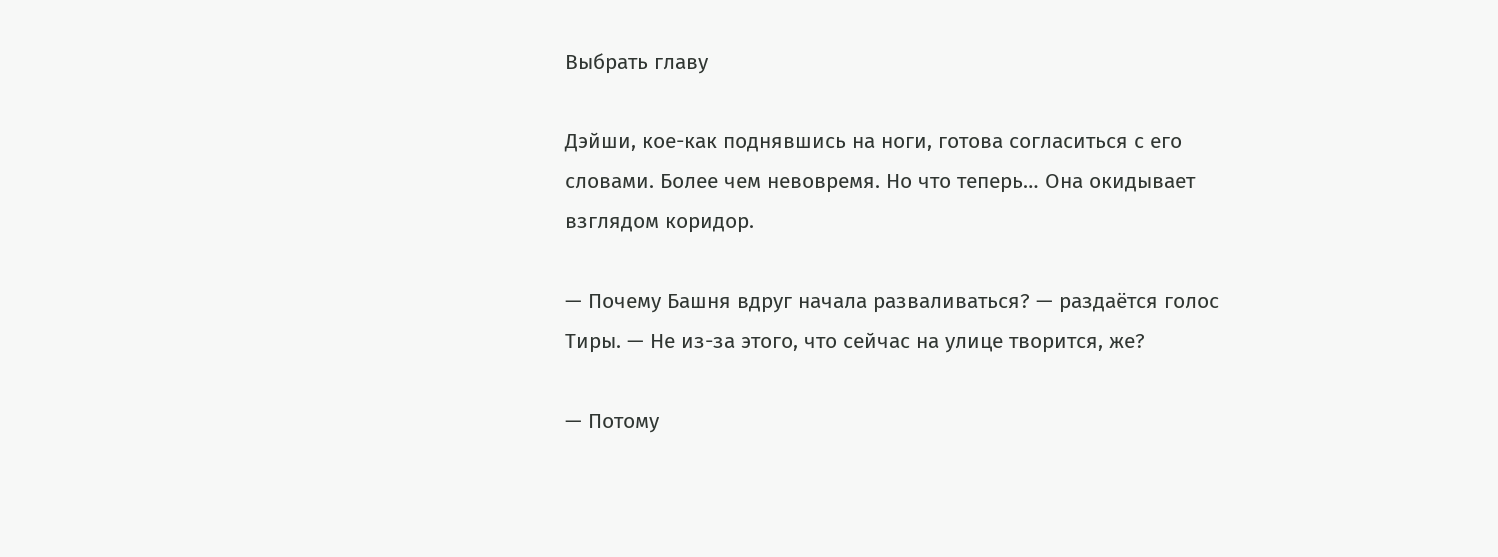Выбрать главу

Дэйши, кое-как поднявшись на ноги, готова согласиться с его словами. Более чем невовремя. Но что теперь… Она окидывает взглядом коридор.

— Почему Башня вдруг начала разваливаться? — раздаётся голос Тиры. — Не из-за этого, что сейчас на улице творится, же?

— Потому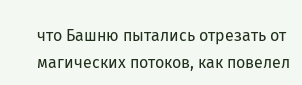что Башню пытались отрезать от магических потоков, как повелел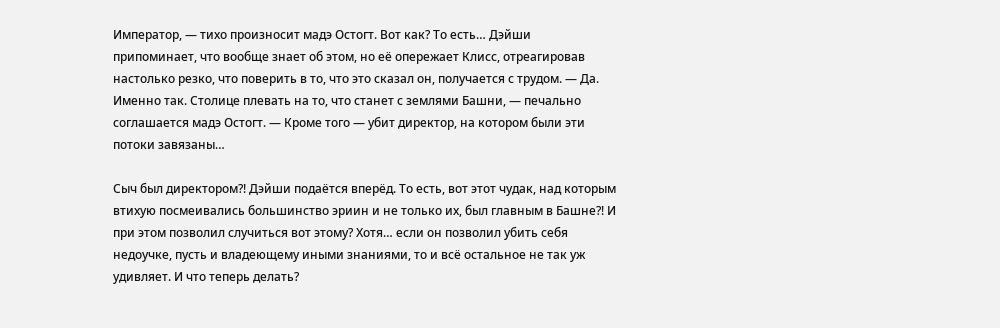Император, — тихо произносит мадэ Остогт. Вот как? То есть… Дэйши припоминает, что вообще знает об этом, но её опережает Клисс, отреагировав настолько резко, что поверить в то, что это сказал он, получается с трудом. — Да. Именно так. Столице плевать на то, что станет с землями Башни, — печально соглашается мадэ Остогт. — Кроме того — убит директор, на котором были эти потоки завязаны…

Сыч был директором?! Дэйши подаётся вперёд. То есть, вот этот чудак, над которым втихую посмеивались большинство эриин и не только их, был главным в Башне?! И при этом позволил случиться вот этому? Хотя… если он позволил убить себя недоучке, пусть и владеющему иными знаниями, то и всё остальное не так уж удивляет. И что теперь делать?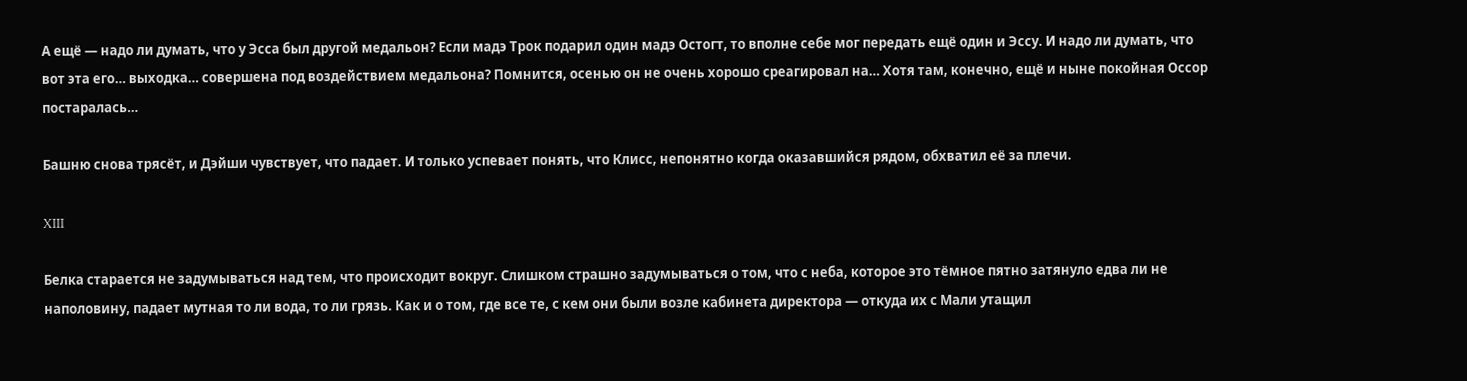А ещё — надо ли думать, что у Эсса был другой медальон? Если мадэ Трок подарил один мадэ Остогт, то вполне себе мог передать ещё один и Эссу. И надо ли думать, что вот эта его… выходка… совершена под воздействием медальона? Помнится, осенью он не очень хорошо среагировал на… Хотя там, конечно, ещё и ныне покойная Оссор постаралась…

Башню снова трясёт, и Дэйши чувствует, что падает. И только успевает понять, что Клисс, непонятно когда оказавшийся рядом, обхватил её за плечи.

XIII

Белка старается не задумываться над тем, что происходит вокруг. Слишком страшно задумываться о том, что с неба, которое это тёмное пятно затянуло едва ли не наполовину, падает мутная то ли вода, то ли грязь. Как и о том, где все те, с кем они были возле кабинета директора — откуда их с Мали утащил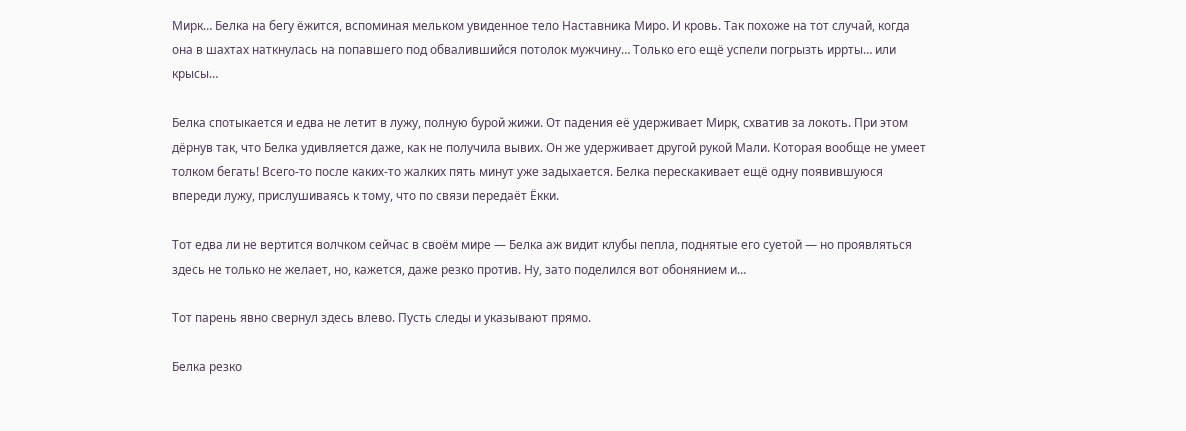Мирк… Белка на бегу ёжится, вспоминая мельком увиденное тело Наставника Миро. И кровь. Так похоже на тот случай, когда она в шахтах наткнулась на попавшего под обвалившийся потолок мужчину… Только его ещё успели погрызть иррты… или крысы…

Белка спотыкается и едва не летит в лужу, полную бурой жижи. От падения её удерживает Мирк, схватив за локоть. При этом дёрнув так, что Белка удивляется даже, как не получила вывих. Он же удерживает другой рукой Мали. Которая вообще не умеет толком бегать! Всего-то после каких-то жалких пять минут уже задыхается. Белка перескакивает ещё одну появившуюся впереди лужу, прислушиваясь к тому, что по связи передаёт Ёкки.

Тот едва ли не вертится волчком сейчас в своём мире — Белка аж видит клубы пепла, поднятые его суетой — но проявляться здесь не только не желает, но, кажется, даже резко против. Ну, зато поделился вот обонянием и…

Тот парень явно свернул здесь влево. Пусть следы и указывают прямо.

Белка резко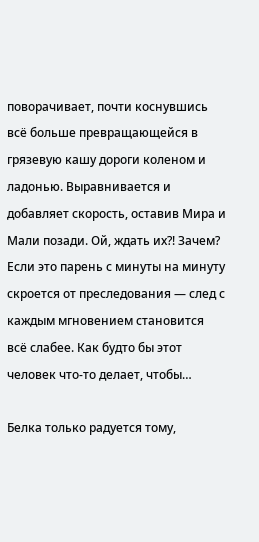поворачивает, почти коснувшись всё больше превращающейся в грязевую кашу дороги коленом и ладонью. Выравнивается и добавляет скорость, оставив Мира и Мали позади. Ой, ждать их?! Зачем? Если это парень с минуты на минуту скроется от преследования — след с каждым мгновением становится всё слабее. Как будто бы этот человек что-то делает, чтобы…

Белка только радуется тому,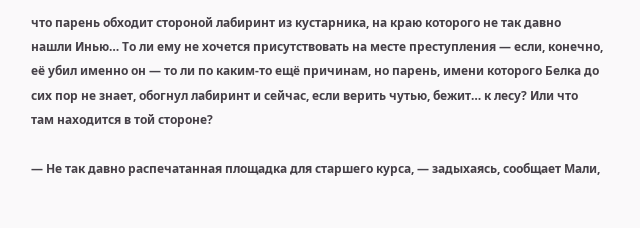что парень обходит стороной лабиринт из кустарника, на краю которого не так давно нашли Инью… То ли ему не хочется присутствовать на месте преступления — если, конечно, её убил именно он — то ли по каким-то ещё причинам, но парень, имени которого Белка до сих пор не знает, обогнул лабиринт и сейчас, если верить чутью, бежит… к лесу? Или что там находится в той стороне?

— Не так давно распечатанная площадка для старшего курса, — задыхаясь, сообщает Мали,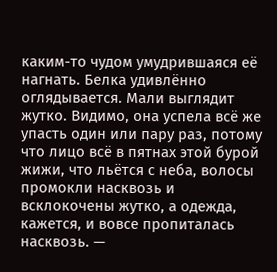каким-то чудом умудрившаяся её нагнать. Белка удивлённо оглядывается. Мали выглядит жутко. Видимо, она успела всё же упасть один или пару раз, потому что лицо всё в пятнах этой бурой жижи, что льётся с неба, волосы промокли насквозь и всклокочены жутко, а одежда, кажется, и вовсе пропиталась насквозь. —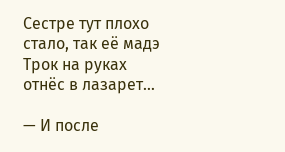Сестре тут плохо стало, так её мадэ Трок на руках отнёс в лазарет…

— И после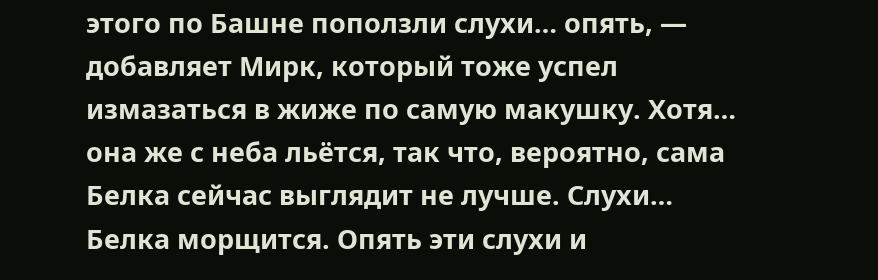этого по Башне поползли слухи… опять, — добавляет Мирк, который тоже успел измазаться в жиже по самую макушку. Хотя… она же с неба льётся, так что, вероятно, сама Белка сейчас выглядит не лучше. Слухи… Белка морщится. Опять эти слухи и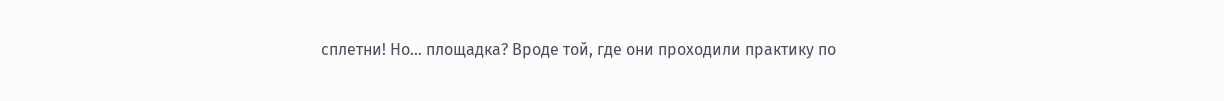сплетни! Но… площадка? Вроде той, где они проходили практику по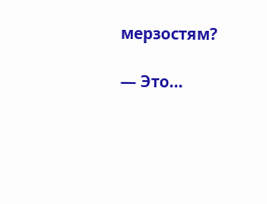мерзостям?

— Это…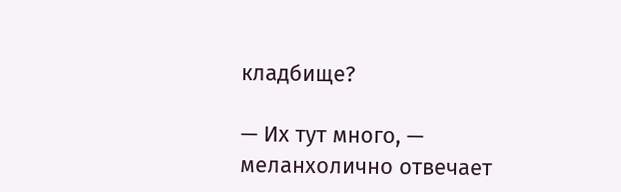кладбище?

— Их тут много, — меланхолично отвечает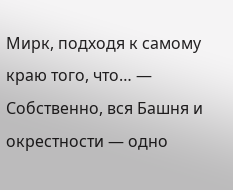Мирк, подходя к самому краю того, что… — Собственно, вся Башня и окрестности — одно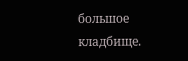большое кладбище.